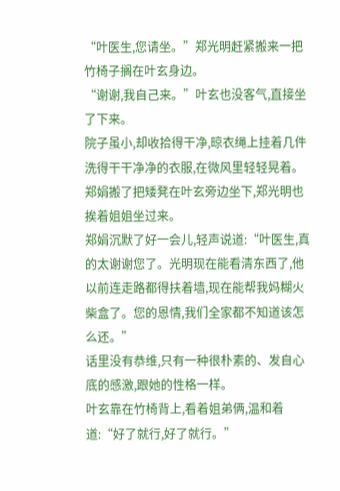“叶医生,您请坐。”郑光明赶紧搬来一把竹椅子搁在叶玄身边。
“谢谢,我自己来。”叶玄也没客气,直接坐了下来。
院子虽小,却收拾得干净,晾衣绳上挂着几件洗得干干净净的衣服,在微风里轻轻晃着。
郑娟搬了把矮凳在叶玄旁边坐下,郑光明也挨着姐姐坐过来。
郑娟沉默了好一会儿,轻声说道:“叶医生,真的太谢谢您了。光明现在能看清东西了,他以前连走路都得扶着墙,现在能帮我妈糊火柴盒了。您的恩情,我们全家都不知道该怎么还。”
话里没有恭维,只有一种很朴素的、发自心底的感激,跟她的性格一样。
叶玄靠在竹椅背上,看着姐弟俩,温和着道:“好了就行,好了就行。”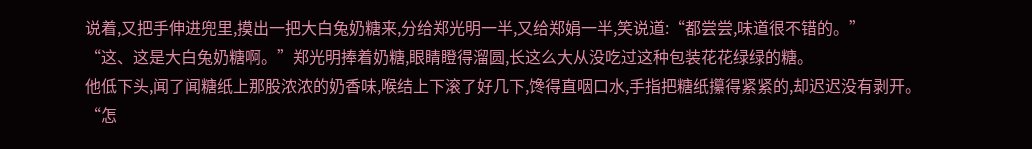说着,又把手伸进兜里,摸出一把大白兔奶糖来,分给郑光明一半,又给郑娟一半,笑说道:“都尝尝,味道很不错的。”
“这、这是大白兔奶糖啊。”郑光明捧着奶糖,眼睛瞪得溜圆,长这么大从没吃过这种包装花花绿绿的糖。
他低下头,闻了闻糖纸上那股浓浓的奶香味,喉结上下滚了好几下,馋得直咽口水,手指把糖纸攥得紧紧的,却迟迟没有剥开。
“怎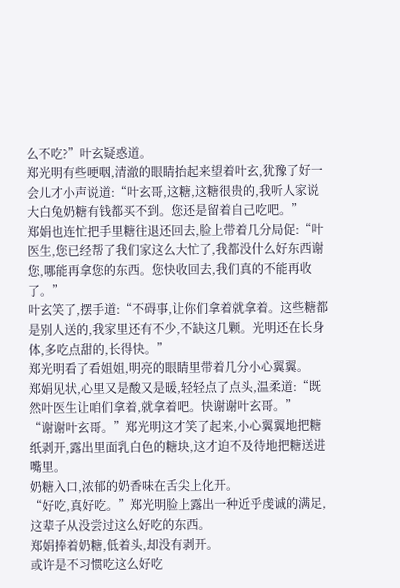么不吃?”叶玄疑惑道。
郑光明有些哽咽,清澈的眼睛抬起来望着叶玄,犹豫了好一会儿才小声说道:“叶玄哥,这糖,这糖很贵的,我听人家说大白兔奶糖有钱都买不到。您还是留着自己吃吧。”
郑娟也连忙把手里糖往退还回去,脸上带着几分局促:“叶医生,您已经帮了我们家这么大忙了,我都没什么好东西谢您,哪能再拿您的东西。您快收回去,我们真的不能再收了。”
叶玄笑了,摆手道:“不碍事,让你们拿着就拿着。这些糖都是别人送的,我家里还有不少,不缺这几颗。光明还在长身体,多吃点甜的,长得快。”
郑光明看了看姐姐,明亮的眼睛里带着几分小心翼翼。
郑娟见状,心里又是酸又是暖,轻轻点了点头,温柔道:“既然叶医生让咱们拿着,就拿着吧。快谢谢叶玄哥。”
“谢谢叶玄哥。”郑光明这才笑了起来,小心翼翼地把糖纸剥开,露出里面乳白色的糖块,这才迫不及待地把糖送进嘴里。
奶糖入口,浓郁的奶香味在舌尖上化开。
“好吃,真好吃。”郑光明脸上露出一种近乎虔诚的满足,这辈子从没尝过这么好吃的东西。
郑娟捧着奶糖,低着头,却没有剥开。
或许是不习惯吃这么好吃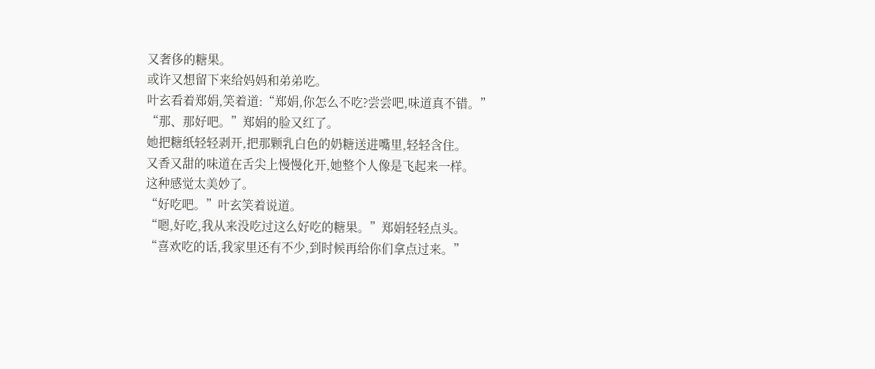又奢侈的糖果。
或许又想留下来给妈妈和弟弟吃。
叶玄看着郑娟,笑着道:“郑娟,你怎么不吃?尝尝吧,味道真不错。”
“那、那好吧。”郑娟的脸又红了。
她把糖纸轻轻剥开,把那颗乳白色的奶糖送进嘴里,轻轻含住。
又香又甜的味道在舌尖上慢慢化开,她整个人像是飞起来一样。
这种感觉太美妙了。
“好吃吧。”叶玄笑着说道。
“嗯,好吃,我从来没吃过这么好吃的糖果。”郑娟轻轻点头。
“喜欢吃的话,我家里还有不少,到时候再给你们拿点过来。”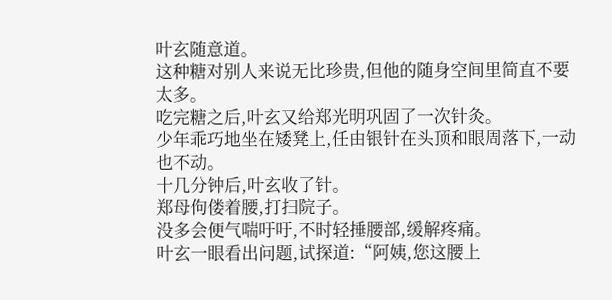叶玄随意道。
这种糖对别人来说无比珍贵,但他的随身空间里简直不要太多。
吃完糖之后,叶玄又给郑光明巩固了一次针灸。
少年乖巧地坐在矮凳上,任由银针在头顶和眼周落下,一动也不动。
十几分钟后,叶玄收了针。
郑母佝偻着腰,打扫院子。
没多会便气喘吁吁,不时轻捶腰部,缓解疼痛。
叶玄一眼看出问题,试探道:“阿姨,您这腰上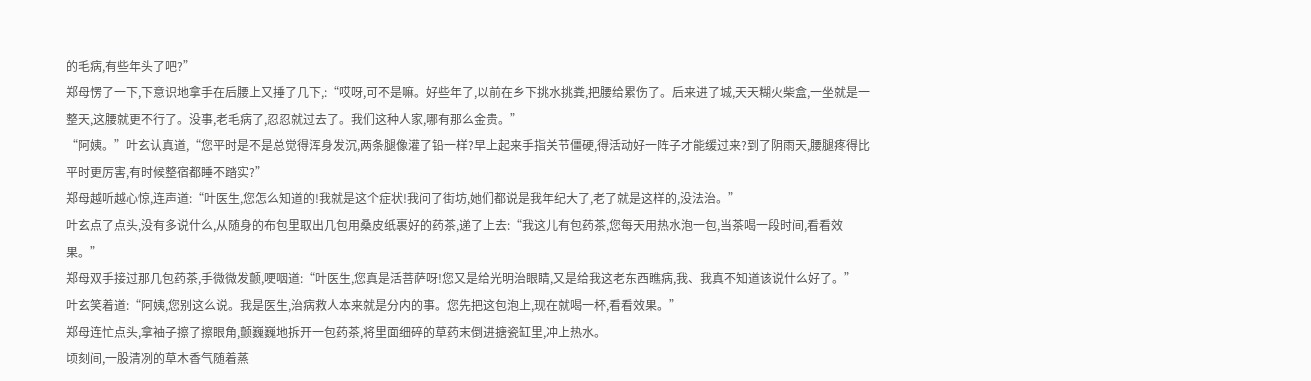的毛病,有些年头了吧?”
郑母愣了一下,下意识地拿手在后腰上又捶了几下,:“哎呀,可不是嘛。好些年了,以前在乡下挑水挑粪,把腰给累伤了。后来进了城,天天糊火柴盒,一坐就是一整天,这腰就更不行了。没事,老毛病了,忍忍就过去了。我们这种人家,哪有那么金贵。”
“阿姨。”叶玄认真道,“您平时是不是总觉得浑身发沉,两条腿像灌了铅一样?早上起来手指关节僵硬,得活动好一阵子才能缓过来?到了阴雨天,腰腿疼得比平时更厉害,有时候整宿都睡不踏实?”
郑母越听越心惊,连声道:“叶医生,您怎么知道的!我就是这个症状!我问了街坊,她们都说是我年纪大了,老了就是这样的,没法治。”
叶玄点了点头,没有多说什么,从随身的布包里取出几包用桑皮纸裹好的药茶,递了上去:“我这儿有包药茶,您每天用热水泡一包,当茶喝一段时间,看看效果。”
郑母双手接过那几包药茶,手微微发颤,哽咽道:“叶医生,您真是活菩萨呀!您又是给光明治眼睛,又是给我这老东西瞧病,我、我真不知道该说什么好了。”
叶玄笑着道:“阿姨,您别这么说。我是医生,治病救人本来就是分内的事。您先把这包泡上,现在就喝一杯,看看效果。”
郑母连忙点头,拿袖子擦了擦眼角,颤巍巍地拆开一包药茶,将里面细碎的草药末倒进搪瓷缸里,冲上热水。
顷刻间,一股清冽的草木香气随着蒸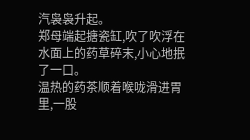汽袅袅升起。
郑母端起搪瓷缸,吹了吹浮在水面上的药草碎末,小心地抿了一口。
温热的药茶顺着喉咙滑进胃里,一股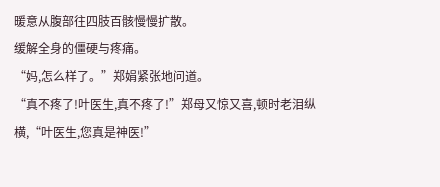暖意从腹部往四肢百骸慢慢扩散。
缓解全身的僵硬与疼痛。
“妈,怎么样了。”郑娟紧张地问道。
“真不疼了!叶医生,真不疼了!”郑母又惊又喜,顿时老泪纵横,“叶医生,您真是神医!”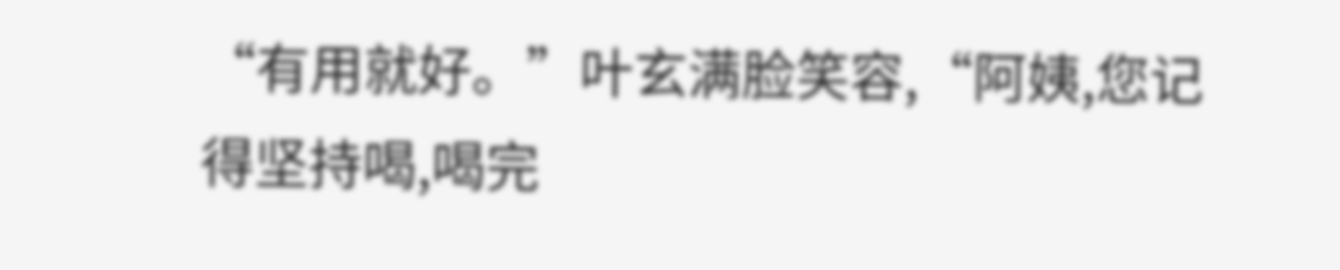“有用就好。”叶玄满脸笑容,“阿姨,您记得坚持喝,喝完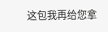这包我再给您拿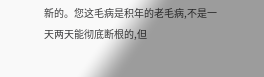新的。您这毛病是积年的老毛病,不是一天两天能彻底断根的,但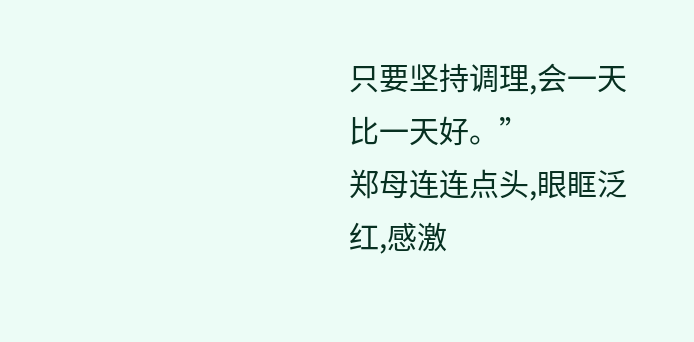只要坚持调理,会一天比一天好。”
郑母连连点头,眼眶泛红,感激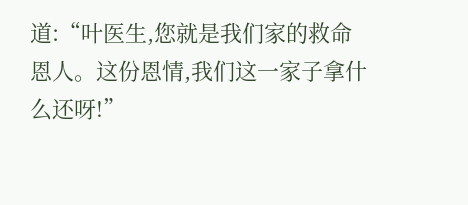道:“叶医生,您就是我们家的救命恩人。这份恩情,我们这一家子拿什么还呀!”